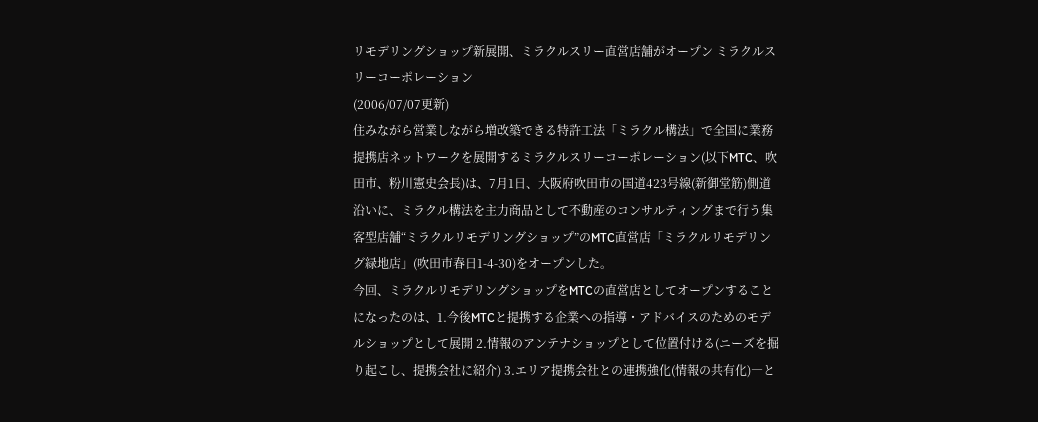リモデリングショップ新展開、ミラクルスリー直営店舗がオープン ミラクルスリーコーポレーション
(2006/07/07更新)
住みながら営業しながら増改築できる特許工法「ミラクル構法」で全国に業務提携店ネットワークを展開するミラクルスリーコーポレーション(以下MTC、吹田市、粉川憲史会長)は、7月1日、大阪府吹田市の国道423号線(新御堂筋)側道沿いに、ミラクル構法を主力商品として不動産のコンサルティングまで行う集客型店舗“ミラクルリモデリングショップ”のMTC直営店「ミラクルリモデリング緑地店」(吹田市春日1-4-30)をオープンした。
今回、ミラクルリモデリングショップをMTCの直営店としてオープンすることになったのは、1.今後MTCと提携する企業への指導・アドバイスのためのモデルショップとして展開 2.情報のアンテナショップとして位置付ける(ニーズを掘り起こし、提携会社に紹介) 3.エリア提携会社との連携強化(情報の共有化)―と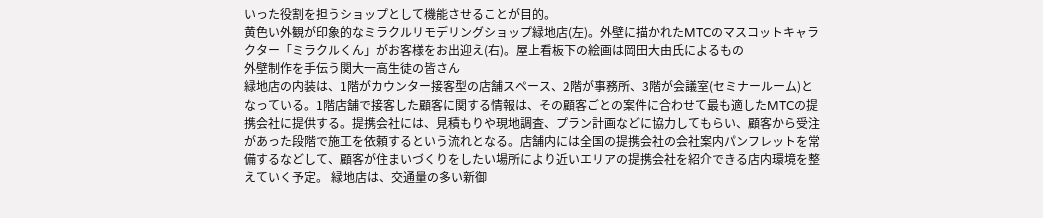いった役割を担うショップとして機能させることが目的。
黄色い外観が印象的なミラクルリモデリングショップ緑地店(左)。外壁に描かれたMTCのマスコットキャラクター「ミラクルくん」がお客様をお出迎え(右)。屋上看板下の絵画は岡田大由氏によるもの
外壁制作を手伝う関大一高生徒の皆さん
緑地店の内装は、1階がカウンター接客型の店舗スペース、2階が事務所、3階が会議室(セミナールーム)となっている。1階店舗で接客した顧客に関する情報は、その顧客ごとの案件に合わせて最も適したMTCの提携会社に提供する。提携会社には、見積もりや現地調査、プラン計画などに協力してもらい、顧客から受注があった段階で施工を依頼するという流れとなる。店舗内には全国の提携会社の会社案内パンフレットを常備するなどして、顧客が住まいづくりをしたい場所により近いエリアの提携会社を紹介できる店内環境を整えていく予定。 緑地店は、交通量の多い新御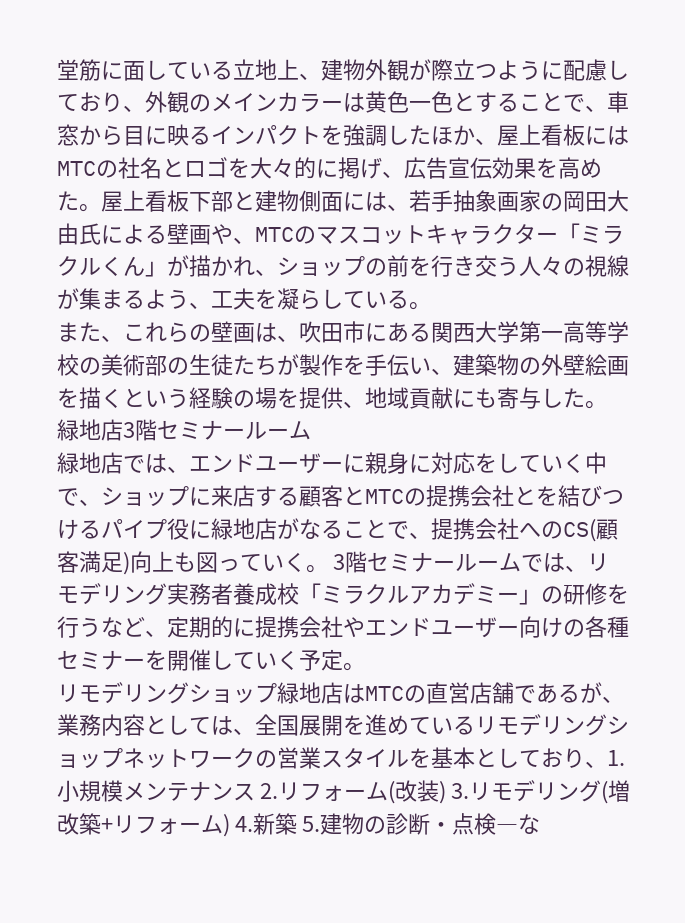堂筋に面している立地上、建物外観が際立つように配慮しており、外観のメインカラーは黄色一色とすることで、車窓から目に映るインパクトを強調したほか、屋上看板にはMTCの社名とロゴを大々的に掲げ、広告宣伝効果を高めた。屋上看板下部と建物側面には、若手抽象画家の岡田大由氏による壁画や、MTCのマスコットキャラクター「ミラクルくん」が描かれ、ショップの前を行き交う人々の視線が集まるよう、工夫を凝らしている。
また、これらの壁画は、吹田市にある関西大学第一高等学校の美術部の生徒たちが製作を手伝い、建築物の外壁絵画を描くという経験の場を提供、地域貢献にも寄与した。
緑地店3階セミナールーム
緑地店では、エンドユーザーに親身に対応をしていく中で、ショップに来店する顧客とMTCの提携会社とを結びつけるパイプ役に緑地店がなることで、提携会社へのCS(顧客満足)向上も図っていく。 3階セミナールームでは、リモデリング実務者養成校「ミラクルアカデミー」の研修を行うなど、定期的に提携会社やエンドユーザー向けの各種セミナーを開催していく予定。
リモデリングショップ緑地店はMTCの直営店舗であるが、業務内容としては、全国展開を進めているリモデリングショップネットワークの営業スタイルを基本としており、1.小規模メンテナンス 2.リフォーム(改装) 3.リモデリング(増改築+リフォーム) 4.新築 5.建物の診断・点検―な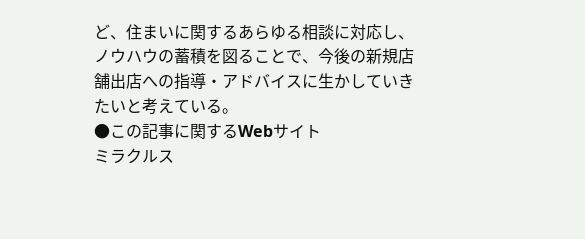ど、住まいに関するあらゆる相談に対応し、ノウハウの蓄積を図ることで、今後の新規店舗出店への指導・アドバイスに生かしていきたいと考えている。
●この記事に関するWebサイト
ミラクルス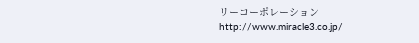リーコーポレーション
http://www.miracle3.co.jp/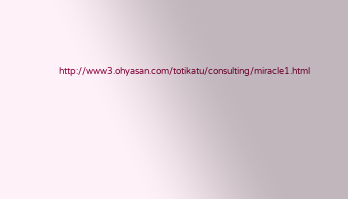http://www3.ohyasan.com/totikatu/consulting/miracle1.html